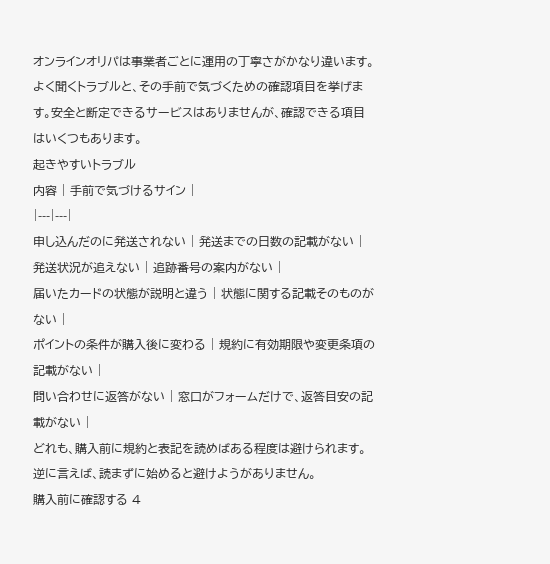オンラインオリパは事業者ごとに運用の丁寧さがかなり違います。よく聞くトラブルと、その手前で気づくための確認項目を挙げます。安全と断定できるサービスはありませんが、確認できる項目はいくつもあります。
起きやすいトラブル
内容 | 手前で気づけるサイン |
|---|---|
申し込んだのに発送されない | 発送までの日数の記載がない |
発送状況が追えない | 追跡番号の案内がない |
届いたカードの状態が説明と違う | 状態に関する記載そのものがない |
ポイントの条件が購入後に変わる | 規約に有効期限や変更条項の記載がない |
問い合わせに返答がない | 窓口がフォームだけで、返答目安の記載がない |
どれも、購入前に規約と表記を読めばある程度は避けられます。逆に言えば、読まずに始めると避けようがありません。
購入前に確認する 4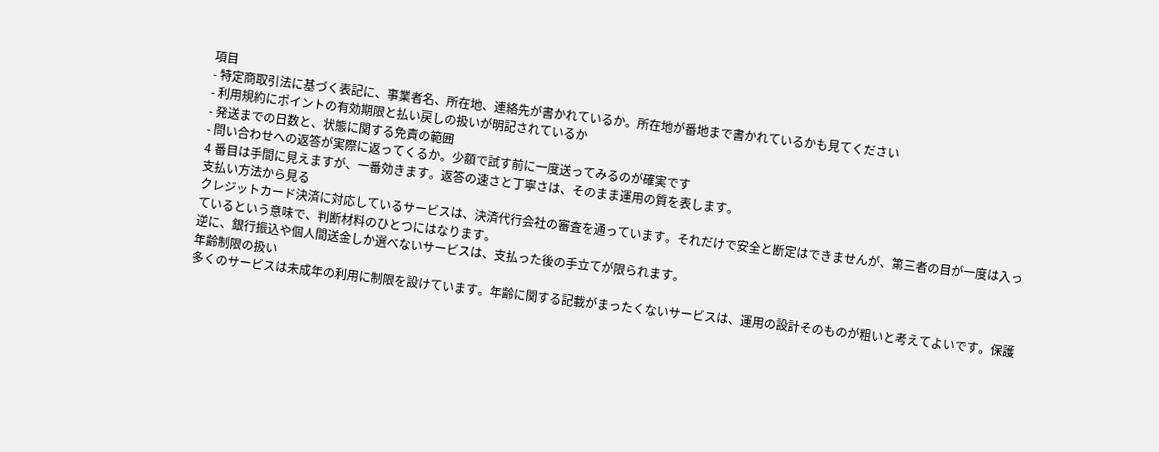項目
- 特定商取引法に基づく表記に、事業者名、所在地、連絡先が書かれているか。所在地が番地まで書かれているかも見てください
- 利用規約にポイントの有効期限と払い戻しの扱いが明記されているか
- 発送までの日数と、状態に関する免責の範囲
- 問い合わせへの返答が実際に返ってくるか。少額で試す前に一度送ってみるのが確実です
4 番目は手間に見えますが、一番効きます。返答の速さと丁寧さは、そのまま運用の質を表します。
支払い方法から見る
クレジットカード決済に対応しているサービスは、決済代行会社の審査を通っています。それだけで安全と断定はできませんが、第三者の目が一度は入っているという意味で、判断材料のひとつにはなります。
逆に、銀行振込や個人間送金しか選べないサービスは、支払った後の手立てが限られます。
年齢制限の扱い
多くのサービスは未成年の利用に制限を設けています。年齢に関する記載がまったくないサービスは、運用の設計そのものが粗いと考えてよいです。保護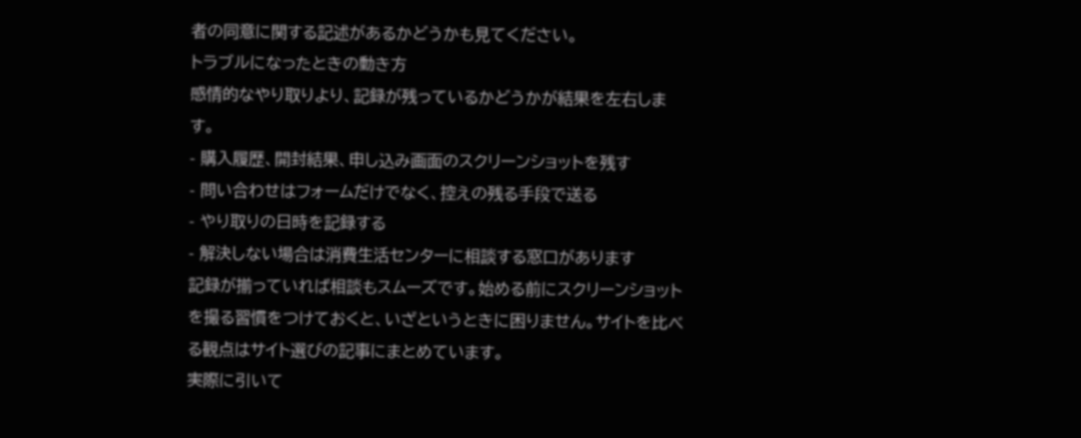者の同意に関する記述があるかどうかも見てください。
トラブルになったときの動き方
感情的なやり取りより、記録が残っているかどうかが結果を左右します。
- 購入履歴、開封結果、申し込み画面のスクリーンショットを残す
- 問い合わせはフォームだけでなく、控えの残る手段で送る
- やり取りの日時を記録する
- 解決しない場合は消費生活センターに相談する窓口があります
記録が揃っていれば相談もスムーズです。始める前にスクリーンショットを撮る習慣をつけておくと、いざというときに困りません。サイトを比べる観点はサイト選びの記事にまとめています。
実際に引いて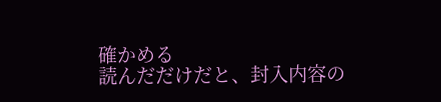確かめる
読んだだけだと、封入内容の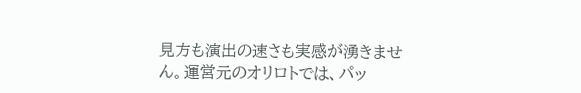見方も演出の速さも実感が湧きません。運営元のオリロトでは、パッ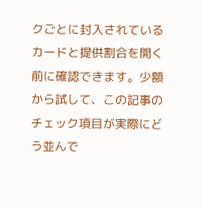クごとに封入されているカードと提供割合を開く前に確認できます。少額から試して、この記事のチェック項目が実際にどう並んで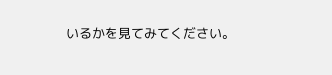いるかを見てみてください。